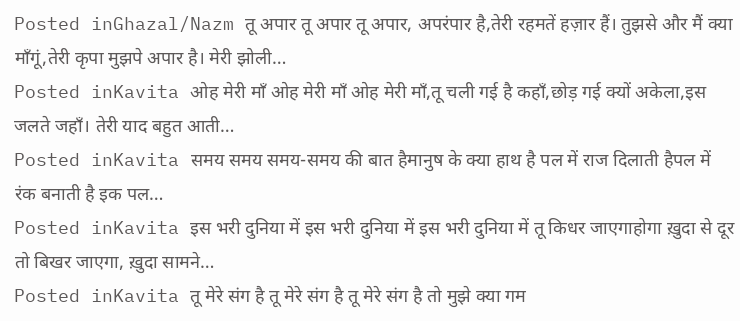Posted inGhazal/Nazm तू अपार तू अपार तू अपार, अपरंपार है,तेरी रहमतें हज़ार हैं। तुझसे और मैं क्या माँगूं,तेरी कृपा मुझपे अपार है। मेरी झोली…
Posted inKavita ओह मेरी माँ ओह मेरी माँ ओह मेरी माँ,तू चली गई है कहाँ,छोड़ गई क्यों अकेला,इस जलते जहाँ। तेरी याद बहुत आती…
Posted inKavita समय समय समय-समय की बात हैमानुष के क्या हाथ है पल में राज दिलाती हैपल में रंक बनाती है इक पल…
Posted inKavita इस भरी दुनिया में इस भरी दुनिया में इस भरी दुनिया में तू किधर जाएगाहोगा ख़ुदा से दूर तो बिखर जाएगा, ख़ुदा सामने…
Posted inKavita तू मेरे संग है तू मेरे संग है तू मेरे संग है तो मुझे क्या गम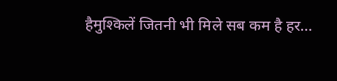हैमुश्किलें जितनी भी मिले सब कम है हर…